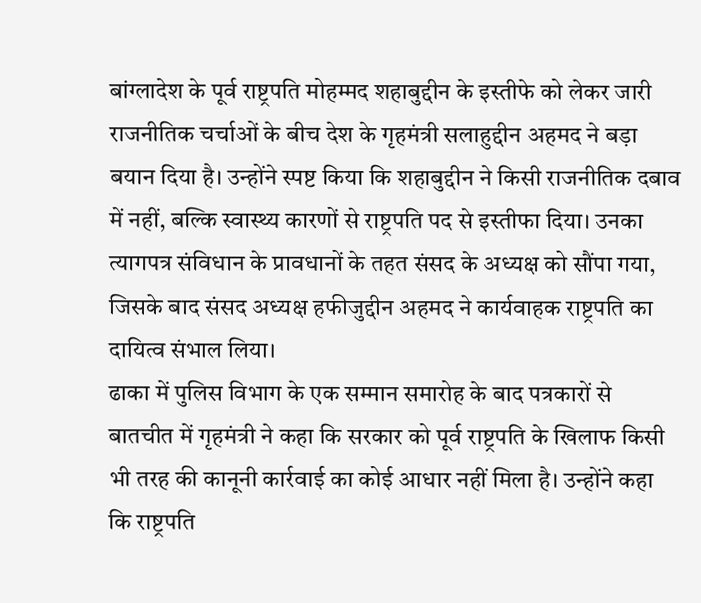बांग्लादेश के पूर्व राष्ट्रपति मोहम्मद शहाबुद्दीन के इस्तीफे को लेकर जारी राजनीतिक चर्चाओं के बीच देश के गृहमंत्री सलाहुद्दीन अहमद ने बड़ा बयान दिया है। उन्होंने स्पष्ट किया कि शहाबुद्दीन ने किसी राजनीतिक दबाव में नहीं, बल्कि स्वास्थ्य कारणों से राष्ट्रपति पद से इस्तीफा दिया। उनका त्यागपत्र संविधान के प्रावधानों के तहत संसद के अध्यक्ष को सौंपा गया, जिसके बाद संसद अध्यक्ष हफीजुद्दीन अहमद ने कार्यवाहक राष्ट्रपति का दायित्व संभाल लिया।
ढाका में पुलिस विभाग के एक सम्मान समारोह के बाद पत्रकारों से बातचीत में गृहमंत्री ने कहा कि सरकार को पूर्व राष्ट्रपति के खिलाफ किसी भी तरह की कानूनी कार्रवाई का कोई आधार नहीं मिला है। उन्होंने कहा कि राष्ट्रपति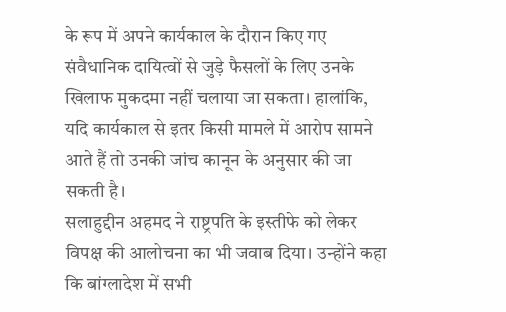के रूप में अपने कार्यकाल के दौरान किए गए संवैधानिक दायित्वों से जुड़े फैसलों के लिए उनके खिलाफ मुकदमा नहीं चलाया जा सकता। हालांकि, यदि कार्यकाल से इतर किसी मामले में आरोप सामने आते हैं तो उनकी जांच कानून के अनुसार की जा सकती है।
सलाहुद्दीन अहमद ने राष्ट्रपति के इस्तीफे को लेकर विपक्ष की आलोचना का भी जवाब दिया। उन्होंने कहा कि बांग्लादेश में सभी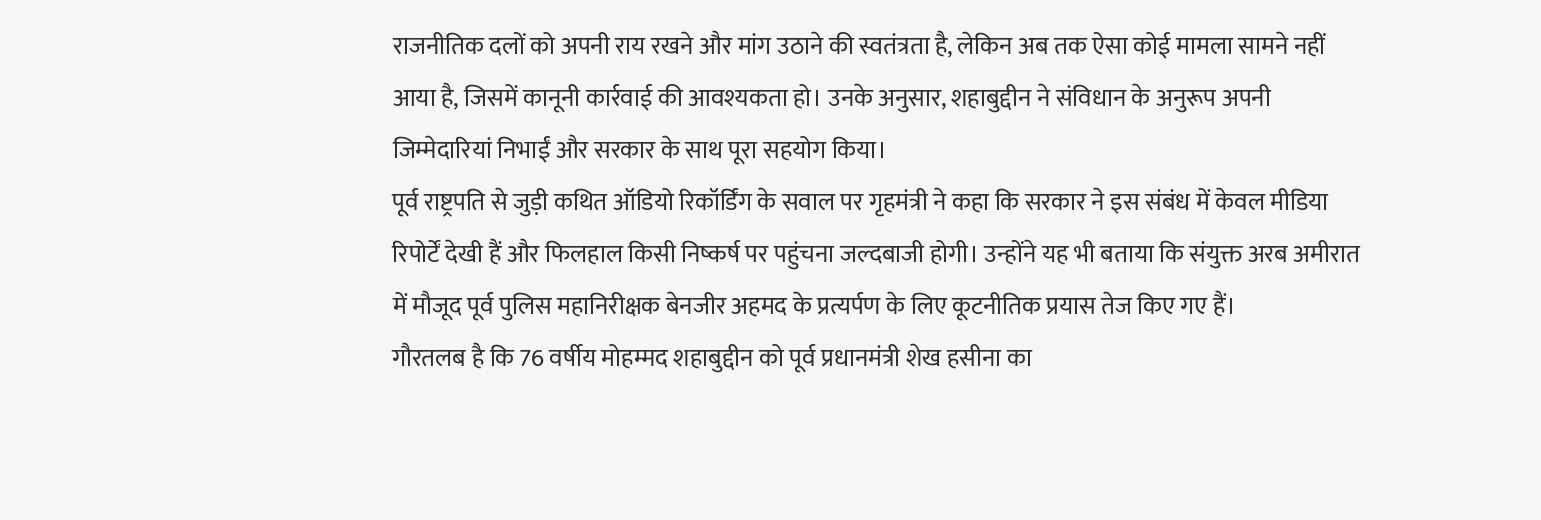राजनीतिक दलों को अपनी राय रखने और मांग उठाने की स्वतंत्रता है, लेकिन अब तक ऐसा कोई मामला सामने नहीं आया है, जिसमें कानूनी कार्रवाई की आवश्यकता हो। उनके अनुसार, शहाबुद्दीन ने संविधान के अनुरूप अपनी जिम्मेदारियां निभाईं और सरकार के साथ पूरा सहयोग किया।
पूर्व राष्ट्रपति से जुड़ी कथित ऑडियो रिकॉर्डिंग के सवाल पर गृहमंत्री ने कहा कि सरकार ने इस संबंध में केवल मीडिया रिपोर्टें देखी हैं और फिलहाल किसी निष्कर्ष पर पहुंचना जल्दबाजी होगी। उन्होंने यह भी बताया कि संयुक्त अरब अमीरात में मौजूद पूर्व पुलिस महानिरीक्षक बेनजीर अहमद के प्रत्यर्पण के लिए कूटनीतिक प्रयास तेज किए गए हैं।
गौरतलब है कि 76 वर्षीय मोहम्मद शहाबुद्दीन को पूर्व प्रधानमंत्री शेख हसीना का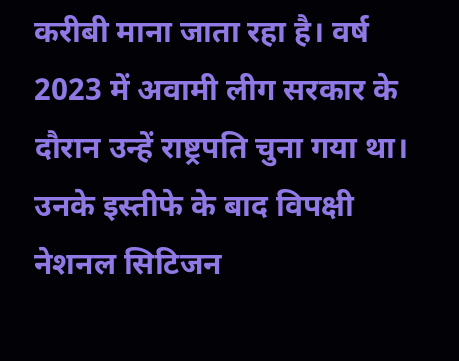करीबी माना जाता रहा है। वर्ष 2023 में अवामी लीग सरकार के दौरान उन्हें राष्ट्रपति चुना गया था। उनके इस्तीफे के बाद विपक्षी नेशनल सिटिजन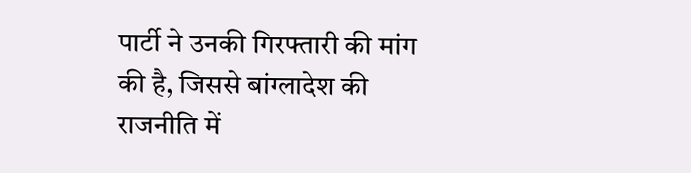पार्टी ने उनकी गिरफ्तारी की मांग की है, जिससे बांग्लादेश की राजनीति में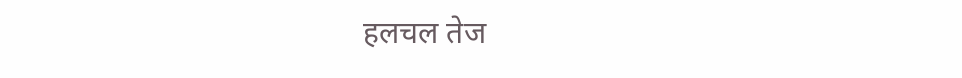हलचल तेज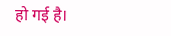हो गई है।